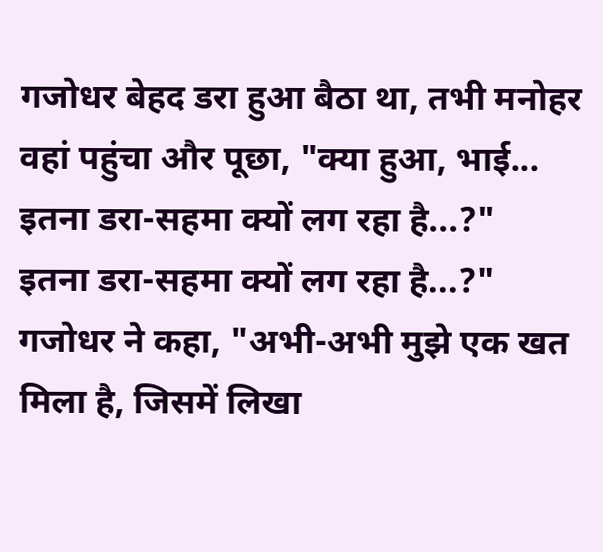गजोधर बेहद डरा हुआ बैठा था, तभी मनोहर वहां पहुंचा और पूछा, "क्या हुआ, भाई...
इतना डरा-सहमा क्यों लग रहा है...?"
इतना डरा-सहमा क्यों लग रहा है...?"
गजोधर ने कहा, "अभी-अभी मुझे एक खत मिला है, जिसमें लिखा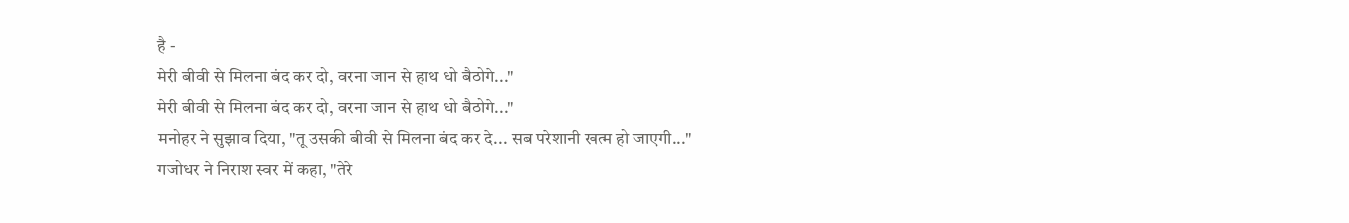है -
मेरी बीवी से मिलना बंद कर दो, वरना जान से हाथ धो बैठोगे..."
मेरी बीवी से मिलना बंद कर दो, वरना जान से हाथ धो बैठोगे..."
मनोहर ने सुझाव दिया, "तू उसकी बीवी से मिलना बंद कर दे... सब परेशानी खत्म हो जाएगी..."
गजोधर ने निराश स्वर में कहा, "तेरे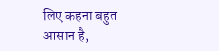लिए कहना बहुत आसान है,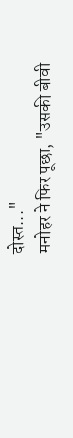दोस्त..."
मनोहर ने फिर पूछा, "उसकी बीवी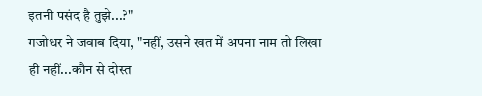इतनी पसंद है तुझे...?"
गजोधर ने जवाब दिया, "नहीं, उसने खत में अपना नाम तो लिखा ही नहीं...कौन से दोस्त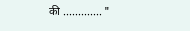की ............. "